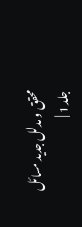محقق و مدلل جدید مسائل جلد 1 |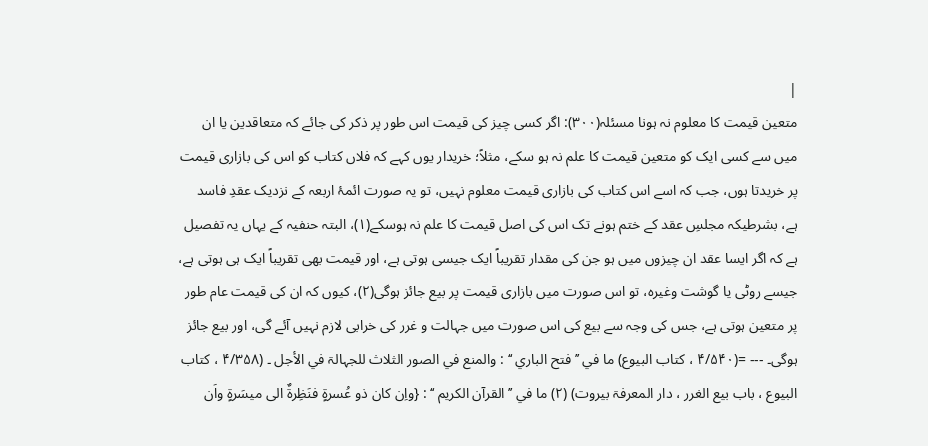|
متعین قیمت کا معلوم نہ ہونا مسئلہ(۳۰۰): اگر کسی چیز کی قیمت اس طور پر ذکر کی جائے کہ متعاقدین یا ان میں سے کسی ایک کو متعین قیمت کا علم نہ ہو سکے، مثلاً؛ خریدار یوں کہے کہ فلاں کتاب کو اس کی بازاری قیمت پر خریدتا ہوں، جب کہ اسے اس کتاب کی بازاری قیمت معلوم نہیں، تو یہ صورت ائمۂ اربعہ کے نزدیک عقدِ فاسد ہے، بشرطیکہ مجلسِ عقد کے ختم ہونے تک اس کی اصل قیمت کا علم نہ ہوسکے(۱)، البتہ حنفیہ کے یہاں یہ تفصیل ہے کہ اگر ایسا عقد ان چیزوں میں ہو جن کی مقدار تقریباً ایک جیسی ہوتی ہے، اور قیمت بھی تقریباً ایک ہی ہوتی ہے، جیسے روٹی یا گوشت وغیرہ، تو اس صورت میں بازاری قیمت پر بیع جائز ہوگی(۲)، کیوں کہ ان کی قیمت عام طور پر متعین ہوتی ہے، جس کی وجہ سے بیع کی اس صورت میں جہالت و غرر کی خرابی لازم نہیں آئے گی، اور بیع جائز ہوگی۔ --- =(۴/۵۴۰ ، کتاب البیوع) ما في ’’ فتح الباري ‘‘ : والمنع في الصور الثلاث للجہالۃ في الأجل ۔ (۴/۳۵۸ ، کتاب البیوع ، باب بیع الغرر ، دار المعرفۃ بیروت) (۲) ما في ’’ القرآن الکریم ‘‘ : {واِن کان ذو عُسرۃٍ فنَظِرۃٌ الی میسَرۃٍ واَن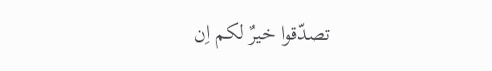تصدّقوا خیرٌ لکم اِن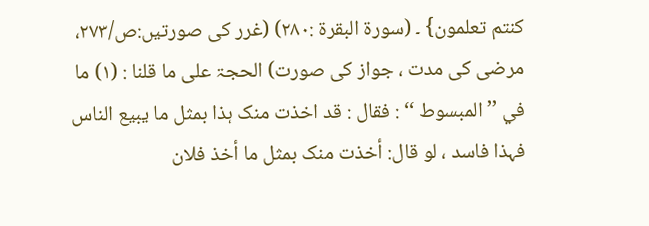کنتم تعلمون} ۔ (سورۃ البقرۃ :۲۸۰) (غرر کی صورتیں:ص/۲۷۳، مرضی کی مدت ، جواز کی صورت) الحجۃ علی ما قلنا : (۱) ما في ’’ المبسوط ‘‘ : فقال : قد اخذت منک ہذا بمثل ما یبیع الناس فہذا فاسد ، لو قال: أخذت منک بمثل ما أخذ فلان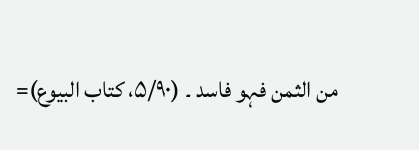من الثمن فہو فاسد ۔ (۵/۹۰، کتاب البیوع)=